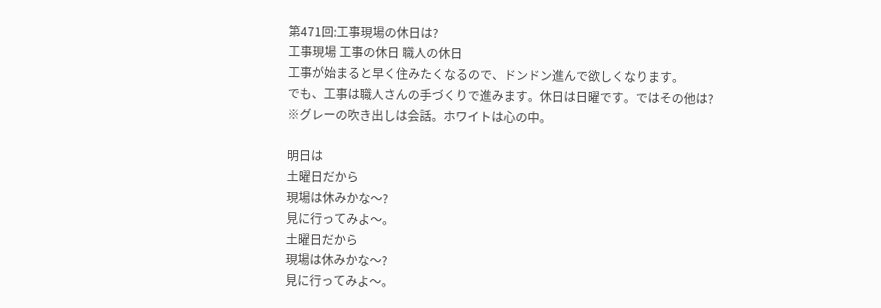第471回:工事現場の休日は?
工事現場 工事の休日 職人の休日
工事が始まると早く住みたくなるので、ドンドン進んで欲しくなります。
でも、工事は職人さんの手づくりで進みます。休日は日曜です。ではその他は?
※グレーの吹き出しは会話。ホワイトは心の中。

明日は
土曜日だから
現場は休みかな〜?
見に行ってみよ〜。
土曜日だから
現場は休みかな〜?
見に行ってみよ〜。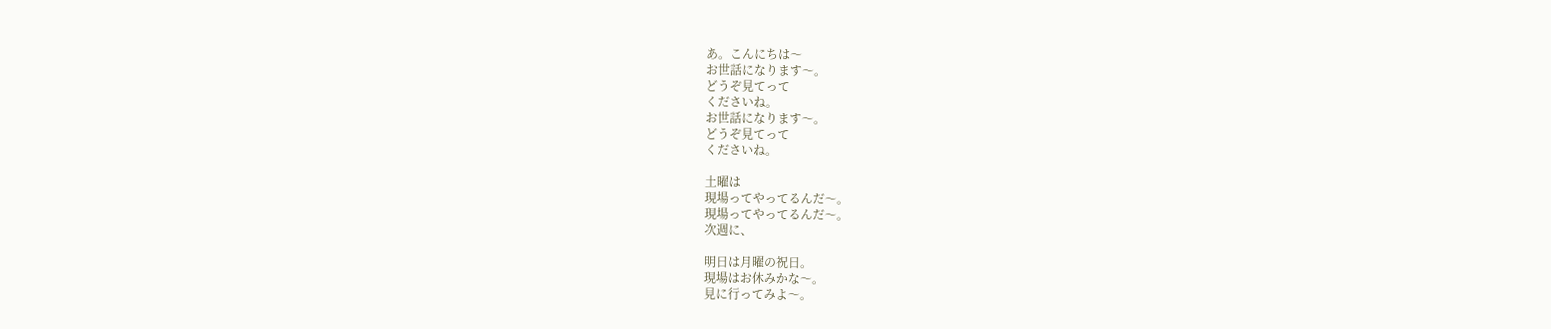あ。こんにちは〜
お世話になります〜。
どうぞ見てって
くださいね。
お世話になります〜。
どうぞ見てって
くださいね。

土曜は
現場ってやってるんだ〜。
現場ってやってるんだ〜。
次週に、

明日は月曜の祝日。
現場はお休みかな〜。
見に行ってみよ〜。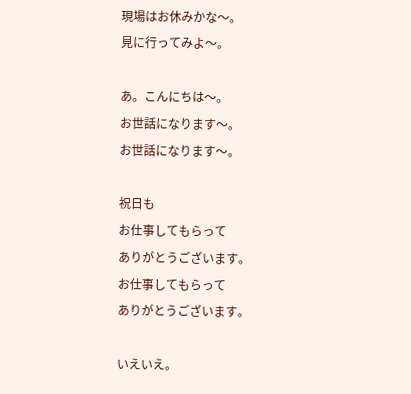現場はお休みかな〜。
見に行ってみよ〜。

あ。こんにちは〜。
お世話になります〜。
お世話になります〜。

祝日も
お仕事してもらって
ありがとうございます。
お仕事してもらって
ありがとうございます。

いえいえ。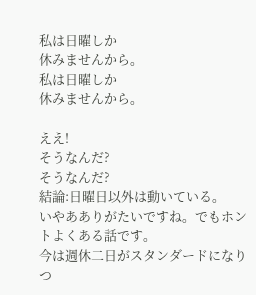私は日曜しか
休みませんから。
私は日曜しか
休みませんから。

ええ!
そうなんだ?
そうなんだ?
結論:日曜日以外は動いている。
いやあありがたいですね。でもホントよくある話です。
今は週休二日がスタンダードになりつ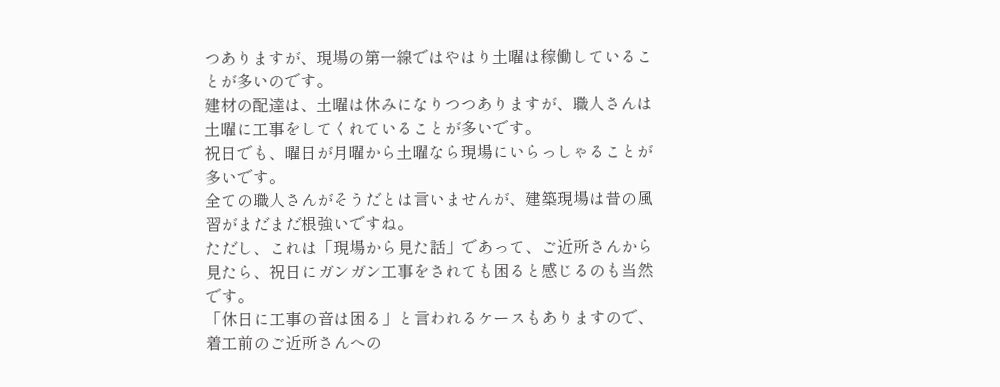つありますが、現場の第一線ではやはり土曜は稼働していることが多いのです。
建材の配達は、土曜は休みになりつつありますが、職人さんは土曜に工事をしてくれていることが多いです。
祝日でも、曜日が月曜から土曜なら現場にいらっしゃることが多いです。
全ての職人さんがそうだとは言いませんが、建築現場は昔の風習がまだまだ根強いですね。
ただし、これは「現場から見た話」であって、ご近所さんから見たら、祝日にガンガン工事をされても困ると感じるのも当然です。
「休日に工事の音は困る」と言われるケースもありますので、
着工前のご近所さんへの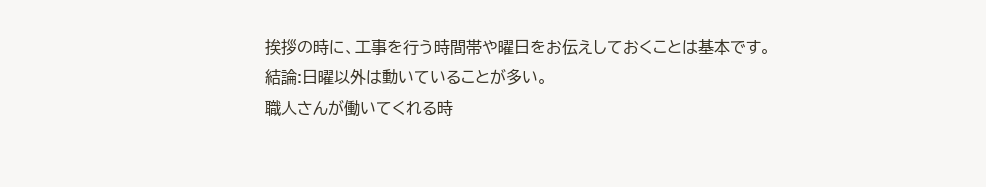挨拶の時に、工事を行う時間帯や曜日をお伝えしておくことは基本です。
結論:日曜以外は動いていることが多い。
職人さんが働いてくれる時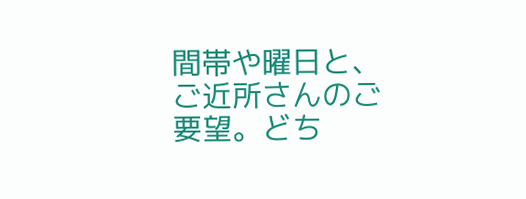間帯や曜日と、ご近所さんのご要望。どち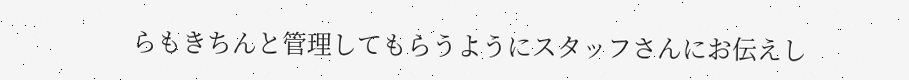らもきちんと管理してもらうようにスタッフさんにお伝えし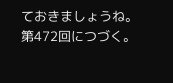ておきましょうね。
第472回につづく。